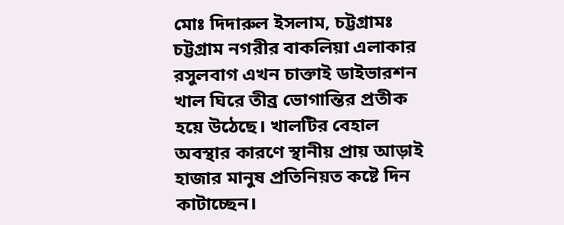মোঃ দিদারুল ইসলাম, চট্টগ্রামঃ
চট্টগ্রাম নগরীর বাকলিয়া এলাকার রসুলবাগ এখন চাক্তাই ডাইভারশন খাল ঘিরে তীব্র ভোগান্তির প্রতীক হয়ে উঠেছে। খালটির বেহাল অবস্থার কারণে স্থানীয় প্রায় আড়াই হাজার মানুষ প্রতিনিয়ত কষ্টে দিন কাটাচ্ছেন।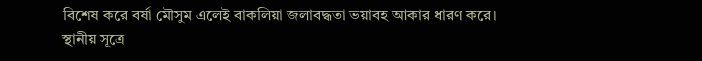বিশেষ করে বর্ষা মৌসুম এলেই বাকলিয়া জলাবদ্ধতা ভয়াবহ আকার ধারণ করে।
স্থানীয় সূত্রে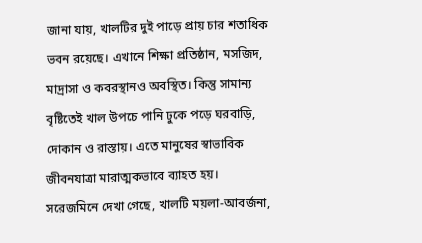জানা যায়, খালটির দুই পাড়ে প্রায় চার শতাধিক ভবন রয়েছে। এখানে শিক্ষা প্রতিষ্ঠান, মসজিদ, মাদ্রাসা ও কবরস্থানও অবস্থিত। কিন্তু সামান্য বৃষ্টিতেই খাল উপচে পানি ঢুকে পড়ে ঘরবাড়ি, দোকান ও রাস্তায়। এতে মানুষের স্বাভাবিক জীবনযাত্রা মারাত্মকভাবে ব্যাহত হয়।
সরেজমিনে দেখা গেছে, খালটি ময়লা-আবর্জনা,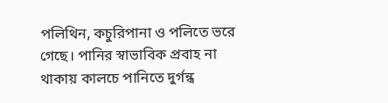পলিথিন, কচুরিপানা ও পলিতে ভরে গেছে। পানির স্বাভাবিক প্রবাহ না থাকায় কালচে পানিতে দুর্গন্ধ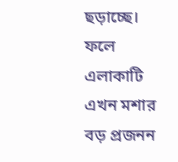ছড়াচ্ছে। ফলে এলাকাটি এখন মশার বড় প্রজনন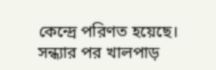কেন্দ্রে পরিণত হয়েছে। সন্ধ্যার পর খালপাড়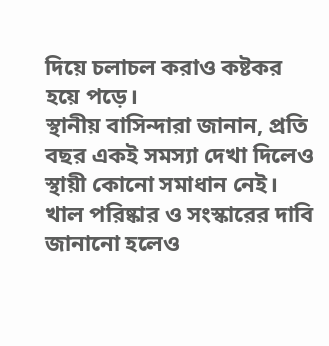দিয়ে চলাচল করাও কষ্টকর হয়ে পড়ে।
স্থানীয় বাসিন্দারা জানান, প্রতি বছর একই সমস্যা দেখা দিলেও স্থায়ী কোনো সমাধান নেই। খাল পরিষ্কার ও সংস্কারের দাবি জানানো হলেও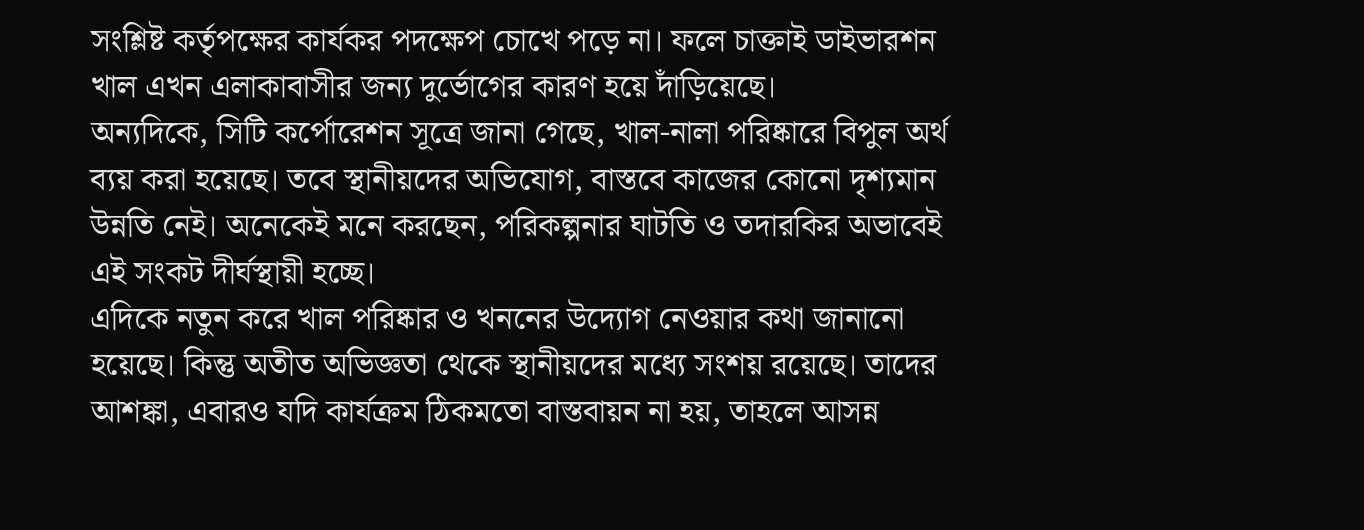সংশ্লিষ্ট কর্তৃপক্ষের কার্যকর পদক্ষেপ চোখে পড়ে না। ফলে চাক্তাই ডাইভারশন খাল এখন এলাকাবাসীর জন্য দুর্ভোগের কারণ হয়ে দাঁড়িয়েছে।
অন্যদিকে, সিটি কর্পোরেশন সূত্রে জানা গেছে, খাল-নালা পরিষ্কারে বিপুল অর্থ ব্যয় করা হয়েছে। তবে স্থানীয়দের অভিযোগ, বাস্তবে কাজের কোনো দৃশ্যমান উন্নতি নেই। অনেকেই মনে করছেন, পরিকল্পনার ঘাটতি ও তদারকির অভাবেই এই সংকট দীর্ঘস্থায়ী হচ্ছে।
এদিকে নতুন করে খাল পরিষ্কার ও খননের উদ্যোগ নেওয়ার কথা জানানো হয়েছে। কিন্তু অতীত অভিজ্ঞতা থেকে স্থানীয়দের মধ্যে সংশয় রয়েছে। তাদের আশঙ্কা, এবারও যদি কার্যক্রম ঠিকমতো বাস্তবায়ন না হয়, তাহলে আসন্ন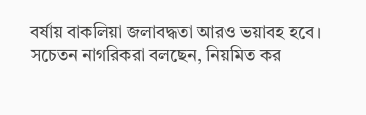বর্ষায় বাকলিয়া জলাবদ্ধতা আরও ভয়াবহ হবে।
সচেতন নাগরিকরা বলছেন, নিয়মিত কর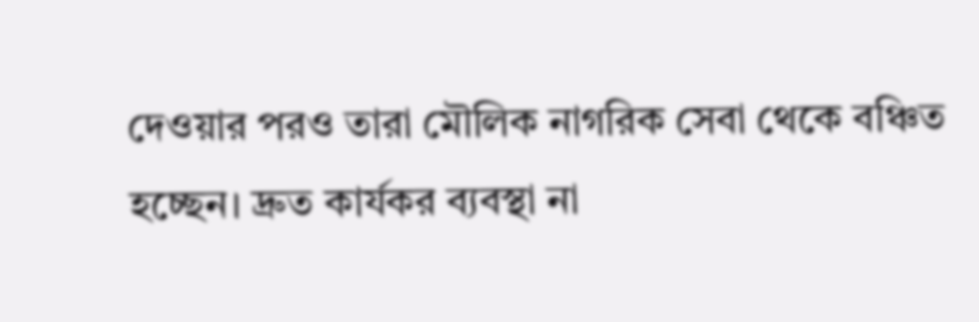দেওয়ার পরও তারা মৌলিক নাগরিক সেবা থেকে বঞ্চিত হচ্ছেন। দ্রুত কার্যকর ব্যবস্থা না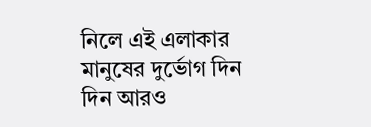নিলে এই এলাকার মানুষের দুর্ভোগ দিন দিন আরও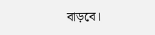বাড়বে।